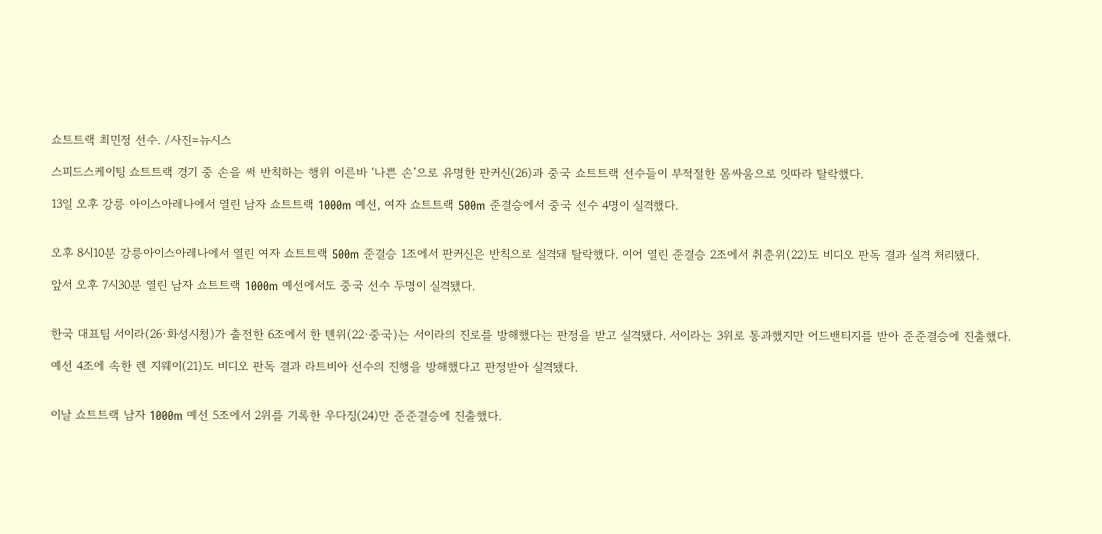쇼트트랙 최민정 선수. /사진=뉴시스

스피드스케이팅 쇼트트랙 경기 중 손을 써 반칙하는 행위 이른바 ‘나쁜 손’으로 유명한 판커신(26)과 중국 쇼트트랙 선수들이 부적절한 몸싸움으로 잇따라 탈락했다.

13일 오후 강릉 아이스아레나에서 열린 남자 쇼트트랙 1000m 예선, 여자 쇼트트랙 500m 준결승에서 중국 선수 4명이 실격했다.


오후 8시10분 강릉아이스아레나에서 열린 여자 쇼트트랙 500m 준결승 1조에서 판커신은 반칙으로 실격돼 탈락했다. 이어 열린 준결승 2조에서 취춘위(22)도 비디오 판독 결과 실격 처리됐다.

앞서 오후 7시30분 열린 남자 쇼트트랙 1000m 예선에서도 중국 선수 두명이 실격됐다.


한국 대표팀 서이라(26·화성시청)가 출전한 6조에서 한 톈위(22·중국)는 서이라의 진로를 방해했다는 판정을 받고 실격됐다. 서이라는 3위로 통과했지만 어드밴티지를 받아 준준결승에 진출했다.

예선 4조에 속한 렌 지웨이(21)도 비디오 판독 결과 라트비아 선수의 진행을 방해했다고 판정받아 실격됐다.


이날 쇼트트랙 남자 1000m 예선 5조에서 2위를 기록한 우다징(24)만 준준결승에 진출했다.